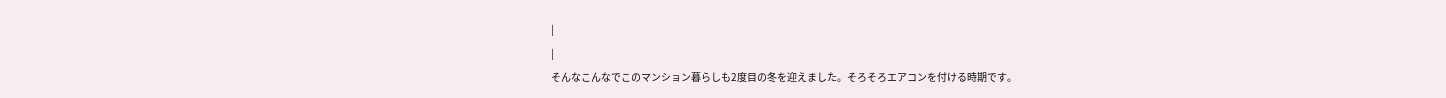|
|
そんなこんなでこのマンション暮らしも2度目の冬を迎えました。そろそろエアコンを付ける時期です。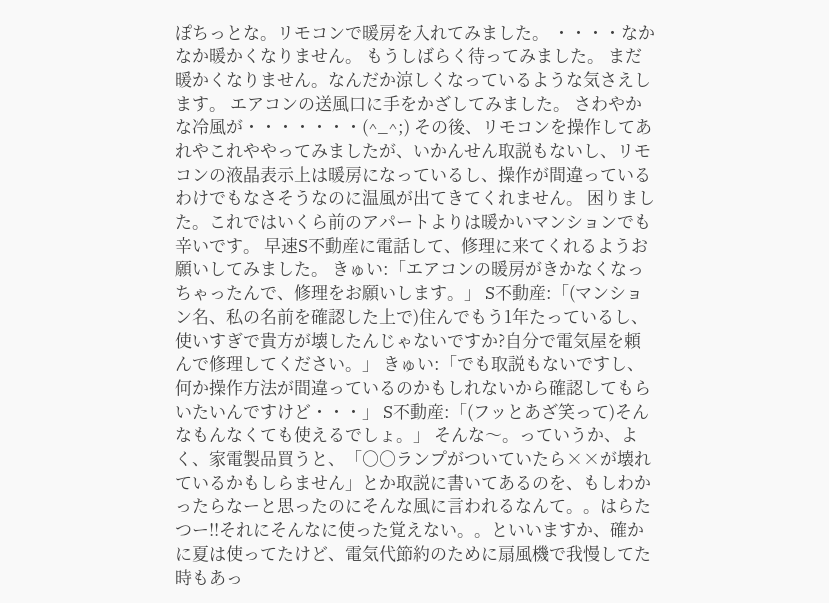ぽちっとな。リモコンで暖房を入れてみました。 ・・・・なかなか暖かくなりません。 もうしばらく待ってみました。 まだ暖かくなりません。なんだか涼しくなっているような気さえします。 エアコンの送風口に手をかざしてみました。 さわやかな冷風が・・・・・・・(^_^;) その後、リモコンを操作してあれやこれややってみましたが、いかんせん取説もないし、リモコンの液晶表示上は暖房になっているし、操作が間違っているわけでもなさそうなのに温風が出てきてくれません。 困りました。これではいくら前のアパートよりは暖かいマンションでも辛いです。 早速S不動産に電話して、修理に来てくれるようお願いしてみました。 きゅい:「エアコンの暖房がきかなくなっちゃったんで、修理をお願いします。」 S不動産:「(マンション名、私の名前を確認した上で)住んでもう1年たっているし、使いすぎで貴方が壊したんじゃないですか?自分で電気屋を頼んで修理してください。」 きゅい:「でも取説もないですし、何か操作方法が間違っているのかもしれないから確認してもらいたいんですけど・・・」 S不動産:「(フッとあざ笑って)そんなもんなくても使えるでしょ。」 そんな〜。っていうか、よく、家電製品買うと、「○○ランプがついていたら××が壊れているかもしらません」とか取説に書いてあるのを、もしわかったらなーと思ったのにそんな風に言われるなんて。。はらたつー!!それにそんなに使った覚えない。。といいますか、確かに夏は使ってたけど、電気代節約のために扇風機で我慢してた時もあっ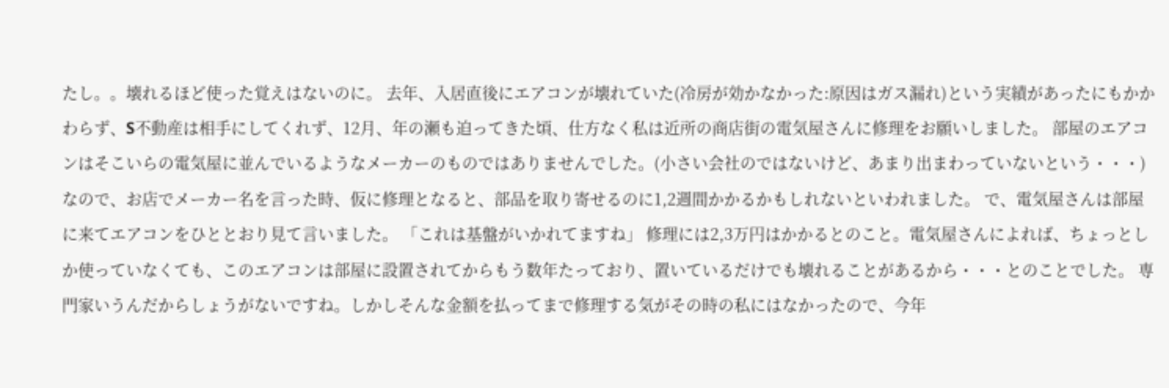たし。。壊れるほど使った覚えはないのに。 去年、入居直後にエアコンが壊れていた(冷房が効かなかった:原因はガス漏れ)という実績があったにもかかわらず、S不動産は相手にしてくれず、12月、年の瀬も迫ってきた頃、仕方なく私は近所の商店街の電気屋さんに修理をお願いしました。 部屋のエアコンはそこいらの電気屋に並んでいるようなメーカーのものではありませんでした。(小さい会社のではないけど、あまり出まわっていないという・・・)なので、お店でメーカー名を言った時、仮に修理となると、部品を取り寄せるのに1,2週間かかるかもしれないといわれました。 で、電気屋さんは部屋に来てエアコンをひととおり見て言いました。 「これは基盤がいかれてますね」 修理には2,3万円はかかるとのこと。電気屋さんによれば、ちょっとしか使っていなくても、このエアコンは部屋に設置されてからもう数年たっており、置いているだけでも壊れることがあるから・・・とのことでした。 専門家いうんだからしょうがないですね。しかしそんな金額を払ってまで修理する気がその時の私にはなかったので、今年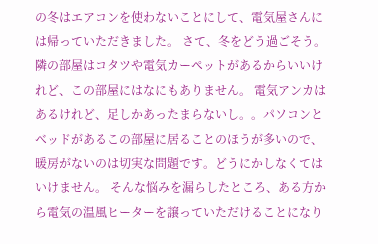の冬はエアコンを使わないことにして、電気屋さんには帰っていただきました。 さて、冬をどう過ごそう。隣の部屋はコタツや電気カーペットがあるからいいけれど、この部屋にはなにもありません。 電気アンカはあるけれど、足しかあったまらないし。。パソコンとベッドがあるこの部屋に居ることのほうが多いので、暖房がないのは切実な問題です。どうにかしなくてはいけません。 そんな悩みを漏らしたところ、ある方から電気の温風ヒーターを譲っていただけることになり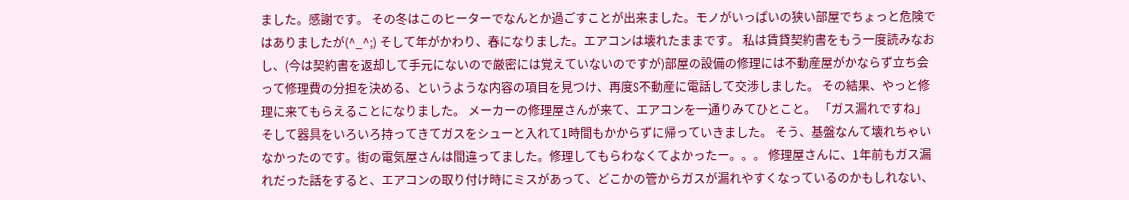ました。感謝です。 その冬はこのヒーターでなんとか過ごすことが出来ました。モノがいっぱいの狭い部屋でちょっと危険ではありましたが(^_^;) そして年がかわり、春になりました。エアコンは壊れたままです。 私は賃貸契約書をもう一度読みなおし、(今は契約書を返却して手元にないので厳密には覚えていないのですが)部屋の設備の修理には不動産屋がかならず立ち会って修理費の分担を決める、というような内容の項目を見つけ、再度S不動産に電話して交渉しました。 その結果、やっと修理に来てもらえることになりました。 メーカーの修理屋さんが来て、エアコンを一通りみてひとこと。 「ガス漏れですね」 そして器具をいろいろ持ってきてガスをシューと入れて1時間もかからずに帰っていきました。 そう、基盤なんて壊れちゃいなかったのです。街の電気屋さんは間違ってました。修理してもらわなくてよかったー。。。 修理屋さんに、1年前もガス漏れだった話をすると、エアコンの取り付け時にミスがあって、どこかの管からガスが漏れやすくなっているのかもしれない、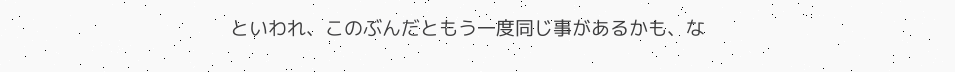といわれ、このぶんだともう一度同じ事があるかも、な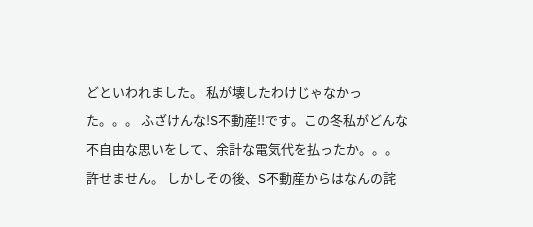どといわれました。 私が壊したわけじゃなかった。。。 ふざけんな!S不動産!!です。この冬私がどんな不自由な思いをして、余計な電気代を払ったか。。。許せません。 しかしその後、S不動産からはなんの詫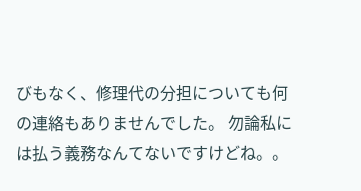びもなく、修理代の分担についても何の連絡もありませんでした。 勿論私には払う義務なんてないですけどね。。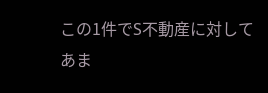この1件でS不動産に対してあま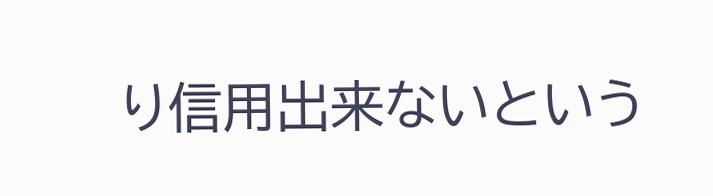り信用出来ないという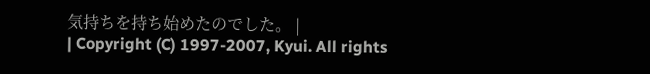気持ちを持ち始めたのでした。 |
| Copyright (C) 1997-2007, Kyui. All rights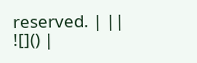reserved. | ||
![]() |